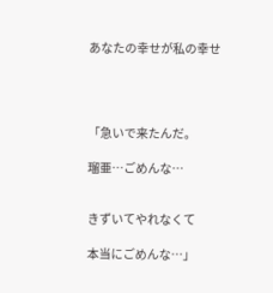あなたの幸せが私の幸せ




「急いで来たんだ。

瑠亜…ごめんな…


きずいてやれなくて

本当にごめんな…」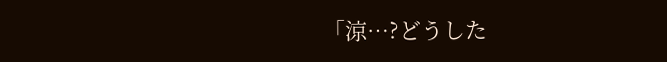「涼…?どうした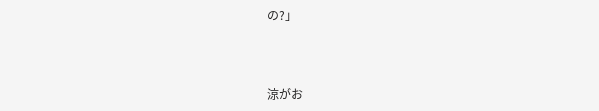の?」



涼がお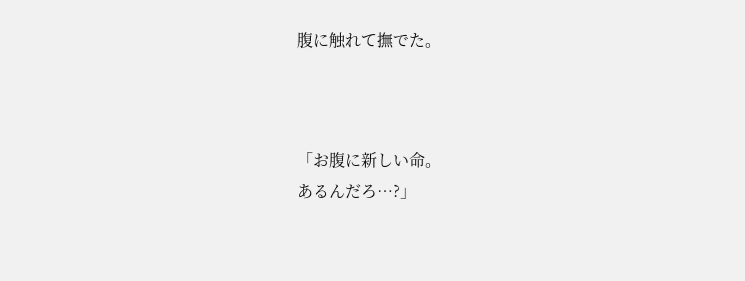腹に触れて撫でた。



「お腹に新しい命。
あるんだろ…?」